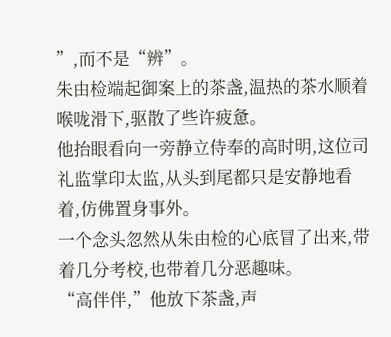”,而不是“辨”。
朱由检端起御案上的茶盏,温热的茶水顺着喉咙滑下,驱散了些许疲惫。
他抬眼看向一旁静立侍奉的高时明,这位司礼监掌印太监,从头到尾都只是安静地看着,仿佛置身事外。
一个念头忽然从朱由检的心底冒了出来,带着几分考校,也带着几分恶趣味。
“高伴伴,”他放下茶盏,声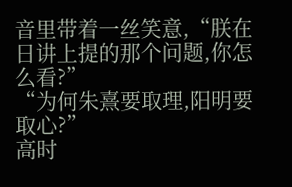音里带着一丝笑意,“朕在日讲上提的那个问题,你怎么看?”
“为何朱熹要取理,阳明要取心?”
高时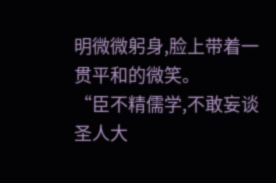明微微躬身,脸上带着一贯平和的微笑。
“臣不精儒学,不敢妄谈圣人大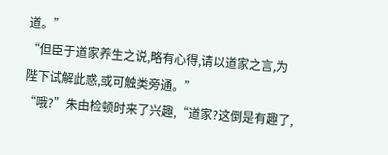道。”
“但臣于道家养生之说,略有心得,请以道家之言,为陛下试解此惑,或可触类旁通。”
“哦?”朱由检顿时来了兴趣,“道家?这倒是有趣了,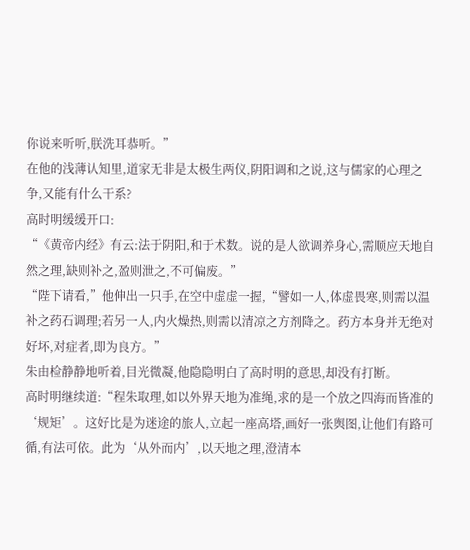你说来听听,朕洗耳恭听。”
在他的浅薄认知里,道家无非是太极生两仪,阴阳调和之说,这与儒家的心理之争,又能有什么干系?
高时明缓缓开口:
“《黄帝内经》有云:法于阴阳,和于术数。说的是人欲调养身心,需顺应天地自然之理,缺则补之,盈则泄之,不可偏废。”
“陛下请看,”他伸出一只手,在空中虚虚一握,“譬如一人,体虚畏寒,则需以温补之药石调理;若另一人,内火燥热,则需以清凉之方剂降之。药方本身并无绝对好坏,对症者,即为良方。”
朱由检静静地听着,目光微凝,他隐隐明白了高时明的意思,却没有打断。
高时明继续道:“程朱取理,如以外界天地为准绳,求的是一个放之四海而皆准的‘规矩’。这好比是为迷途的旅人,立起一座高塔,画好一张舆图,让他们有路可循,有法可依。此为‘从外而内’,以天地之理,澄清本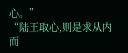心。”
“陆王取心,则是求从内而